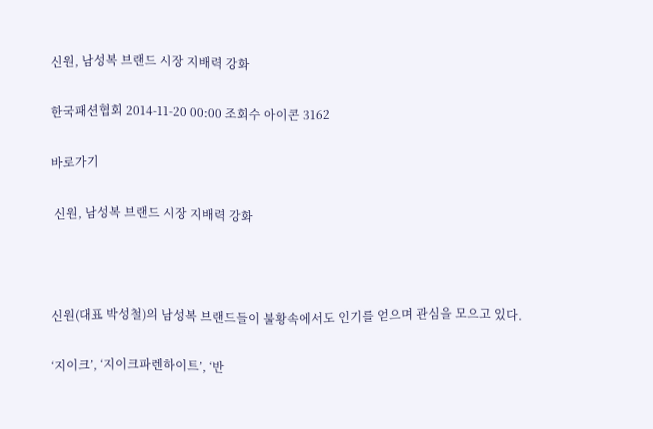신원, 남성복 브랜드 시장 지배력 강화

한국패션협회 2014-11-20 00:00 조회수 아이콘 3162

바로가기

 신원, 남성복 브랜드 시장 지배력 강화



신원(대표 박성철)의 남성복 브랜드들이 불황속에서도 인기를 얻으며 관심을 모으고 있다.

‘지이크’, ‘지이크파렌하이트’, ‘반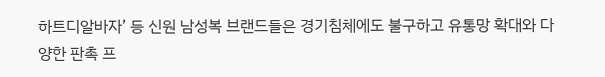하트디알바자’ 등 신원 남성복 브랜드들은 경기침체에도 불구하고 유통망 확대와 다양한 판촉 프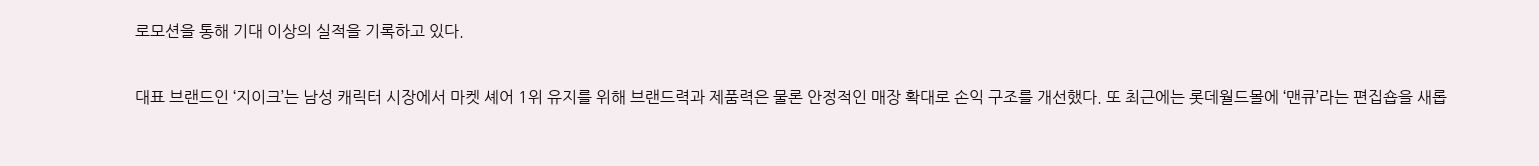로모션을 통해 기대 이상의 실적을 기록하고 있다.

대표 브랜드인 ‘지이크’는 남성 캐릭터 시장에서 마켓 셰어 1위 유지를 위해 브랜드력과 제품력은 물론 안정적인 매장 확대로 손익 구조를 개선했다. 또 최근에는 롯데월드몰에 ‘맨큐’라는 편집숍을 새롭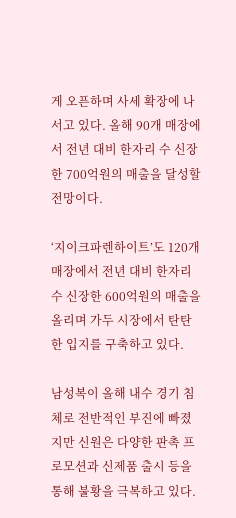게 오픈하며 사세 확장에 나서고 있다. 올해 90개 매장에서 전년 대비 한자리 수 신장한 700억원의 매출을 달성할 전망이다.

‘지이크파렌하이트’도 120개 매장에서 전년 대비 한자리 수 신장한 600억원의 매출을 올리며 가두 시장에서 탄탄한 입지를 구축하고 있다.

남성복이 올해 내수 경기 침체로 전반적인 부진에 빠졌지만 신원은 다양한 판촉 프로모션과 신제품 출시 등을 통해 불황을 극복하고 있다.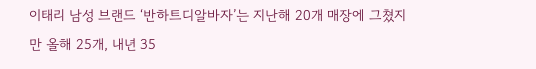이태리 남성 브랜드 ‘반하트디알바자’는 지난해 20개 매장에 그쳤지만 올해 25개, 내년 35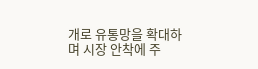개로 유통망을 확대하며 시장 안착에 주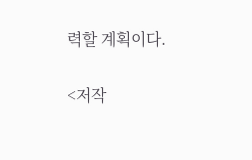력할 계획이다.

<저작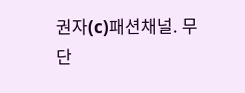권자(c)패션채널. 무단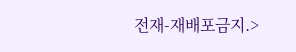전재-재배포금지.>